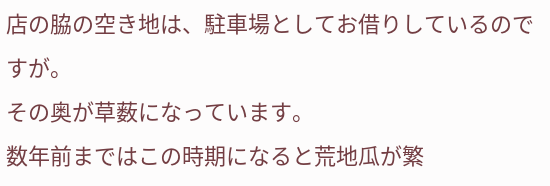店の脇の空き地は、駐車場としてお借りしているのですが。
その奥が草薮になっています。
数年前まではこの時期になると荒地瓜が繁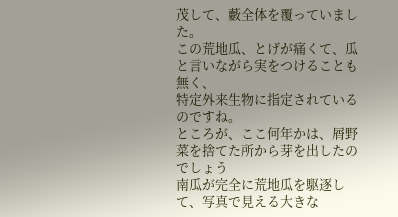茂して、藪全体を覆っていました。
この荒地瓜、とげが痛くて、瓜と言いながら実をつけることも無く、
特定外来生物に指定されているのですね。
ところが、ここ何年かは、屑野菜を捨てた所から芽を出したのでしょう
南瓜が完全に荒地瓜を駆逐して、写真で見える大きな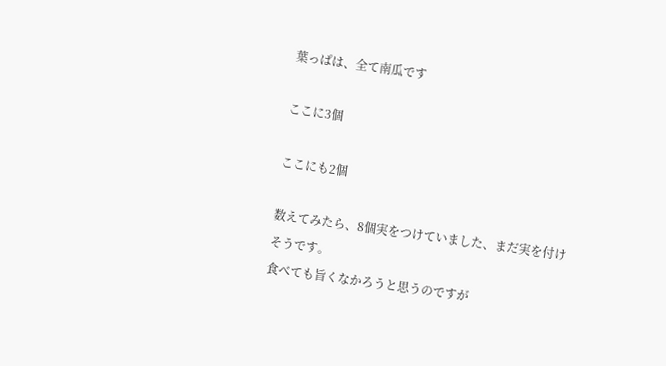葉っぱは、全て南瓜です

ここに3個

ここにも2個

数えてみたら、8個実をつけていました、まだ実を付けそうです。
食べても旨くなかろうと思うのですが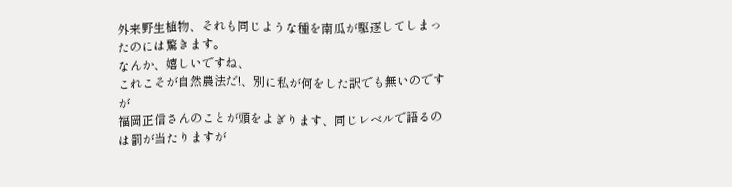外来野生植物、それも同じような種を南瓜が駆逐してしまったのには驚きます。
なんか、嬉しいですね、
これこそが自然農法だ!、別に私が何をした訳でも無いのですが
福岡正信さんのことが頭をよぎります、同じレベルで語るのは罰が当たりますが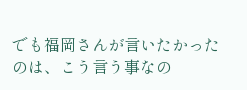でも福岡さんが言いたかったのは、こう言う事なの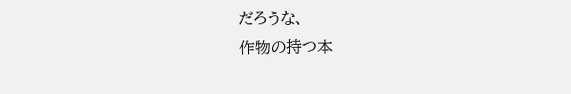だろうな、
作物の持つ本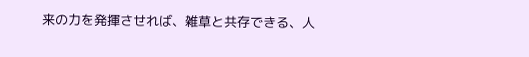来の力を発揮させれば、雑草と共存できる、人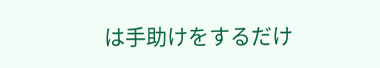は手助けをするだけ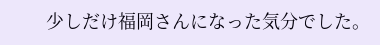少しだけ福岡さんになった気分でした。